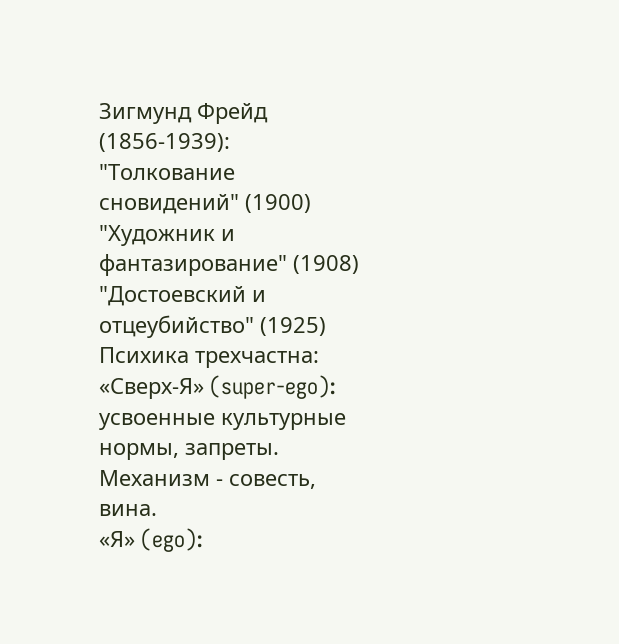Зигмунд Фрейд (1856-1939):
"Толкование сновидений" (1900)
"Художник и фантазирование" (1908)
"Достоевский и отцеубийство" (1925)
Психика трехчастна:
«Сверх-Я» (super-ego): усвоенные культурные нормы, запреты. Механизм - совесть, вина.
«Я» (ego):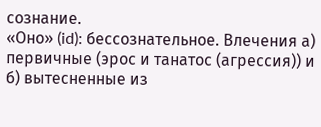сознание.
«Оно» (id): бессознательное. Влечения а) первичные (эрос и танатос (агрессия)) и б) вытесненные из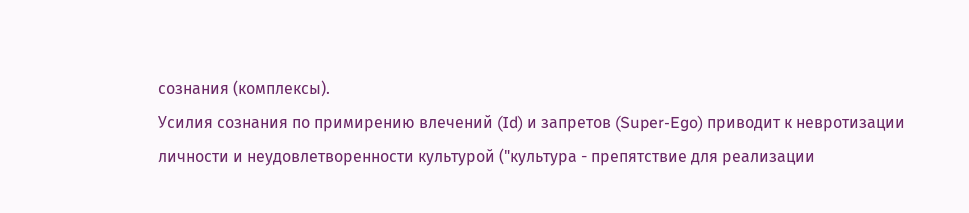сознания (комплексы).
Усилия сознания по примирению влечений (Id) и запретов (Super-Ego) приводит к невротизации личности и неудовлетворенности культурой ("культура - препятствие для реализации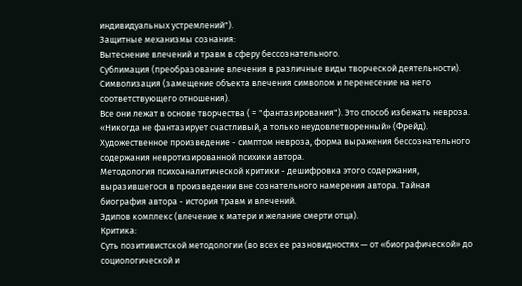индивидуальных устремлений").
Защитные механизмы сознания:
Вытеснение влечений и травм в сферу бессознательного.
Сублимация (преобразование влечения в различные виды творческой деятельности).
Символизация (замещение объекта влечения символом и перенесение на него соответствующего отношения).
Все они лежат в основе творчества ( = "фантазирования"). Это способ избежать невроза. «Никогда не фантазирует счастливый, а только неудовлетворенный» (Фрейд).
Художественное произведение - симптом невроза, форма выражения бессознательного содержания невротизированной психики автора.
Методология психоаналитической критики - дешифровка этого содержания, выразившегося в произведении вне сознательного намерения автора. Тайная биография автора - история травм и влечений.
Эдипов комплекс (влечение к матери и желание смерти отца).
Критика:
Суть позитивистской методологии (во всех ее разновидностях — от «биографической» до социологической и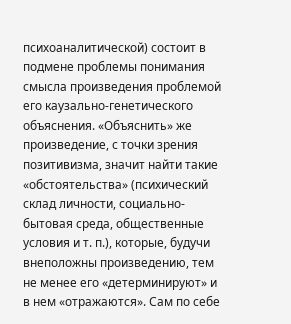психоаналитической) состоит в подмене проблемы понимания смысла произведения проблемой его каузально-генетического объяснения. «Объяснить» же произведение, с точки зрения позитивизма, значит найти такие «обстоятельства» (психический склад личности, социально-бытовая среда, общественные условия и т. п.), которые, будучи внеположны произведению, тем не менее его «детерминируют» и в нем «отражаются». Сам по себе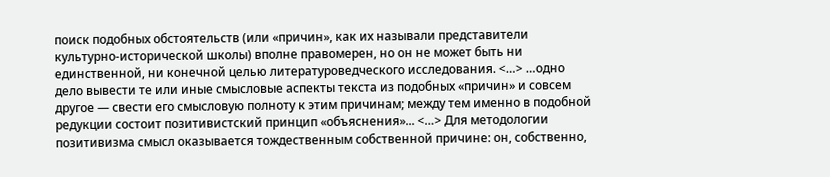поиск подобных обстоятельств (или «причин», как их называли представители культурно-исторической школы) вполне правомерен, но он не может быть ни единственной, ни конечной целью литературоведческого исследования. <…> …одно дело вывести те или иные смысловые аспекты текста из подобных «причин» и совсем другое — свести его смысловую полноту к этим причинам; между тем именно в подобной редукции состоит позитивистский принцип «объяснения»... <…> Для методологии позитивизма смысл оказывается тождественным собственной причине: он, собственно,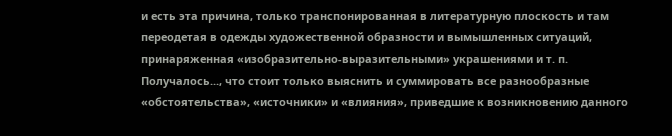и есть эта причина, только транспонированная в литературную плоскость и там переодетая в одежды художественной образности и вымышленных ситуаций, принаряженная «изобразительно-выразительными» украшениями и т. п. Получалось..., что стоит только выяснить и суммировать все разнообразные «обстоятельства», «источники» и «влияния», приведшие к возникновению данного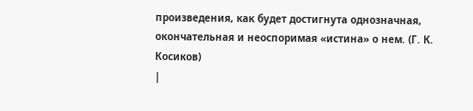произведения, как будет достигнута однозначная, окончательная и неоспоримая «истина» о нем. (Г. К. Косиков)
|